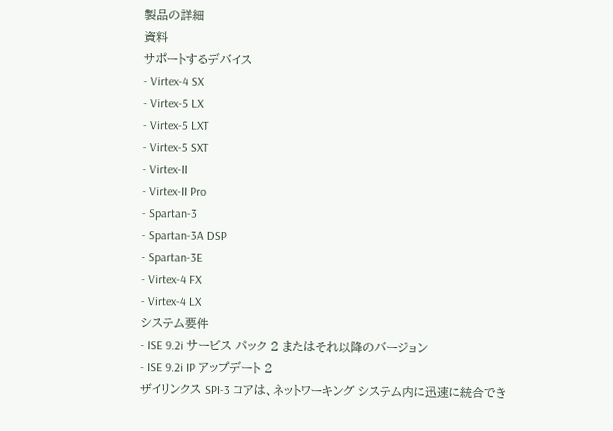製品の詳細
資料
サポートするデバイス
- Virtex-4 SX
- Virtex-5 LX
- Virtex-5 LXT
- Virtex-5 SXT
- Virtex-II
- Virtex-II Pro
- Spartan-3
- Spartan-3A DSP
- Spartan-3E
- Virtex-4 FX
- Virtex-4 LX
システム要件
- ISE 9.2i サービス パック 2 またはそれ以降のバージョン
- ISE 9.2i IP アップデート 2
ザイリンクス SPI-3 コアは、ネットワーキング システム内に迅速に統合でき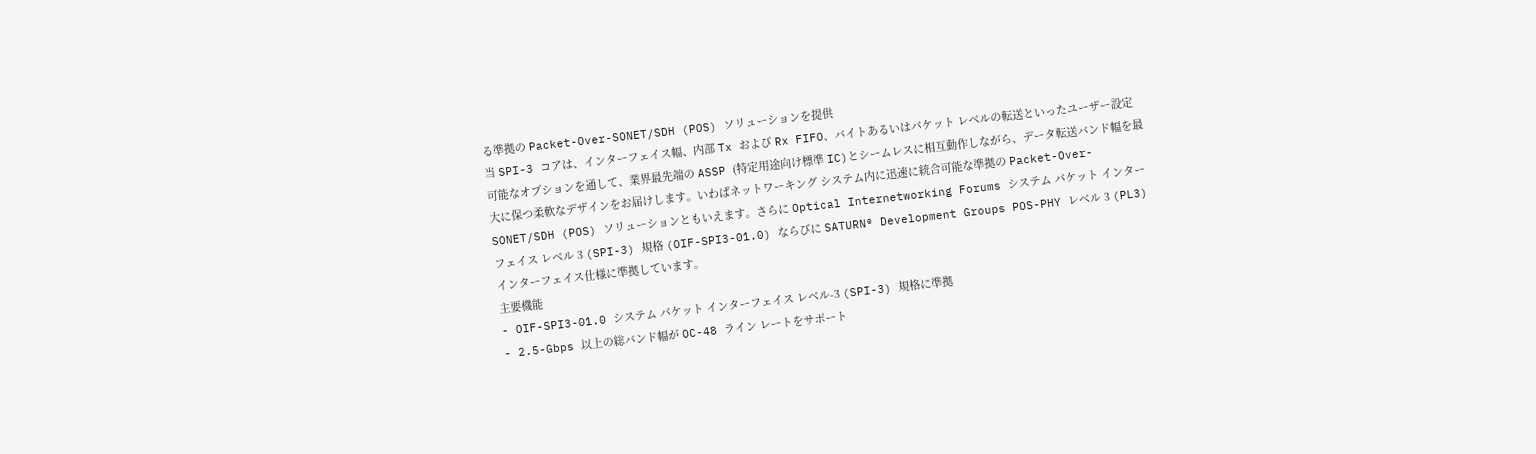る準拠の Packet-Over-SONET/SDH (POS) ソリューションを提供
当 SPI-3 コアは、インターフェイス幅、内部 Tx および Rx FIFO、バイトあるいはパケット レベルの転送といったユーザー設定可能なオプションを通して、業界最先端の ASSP (特定用途向け標準 IC)とシームレスに相互動作しながら、データ転送バンド幅を最大に保つ柔軟なデザインをお届けします。いわばネットワーキング システム内に迅速に統合可能な準拠の Packet-Over-SONET/SDH (POS) ソリューションともいえます。さらに Optical Internetworking Forums システム パケット インターフェイス レベル 3 (SPI-3) 規格 (OIF-SPI3-01.0) ならびに SATURN® Development Groups POS-PHY レベル 3 (PL3) インターフェイス仕様に準拠しています。
主要機能
- OIF-SPI3-01.0 システム パケット インターフェイス レベル-3 (SPI-3) 規格に準拠
- 2.5-Gbps 以上の総バンド幅が OC-48 ライン レートをサポート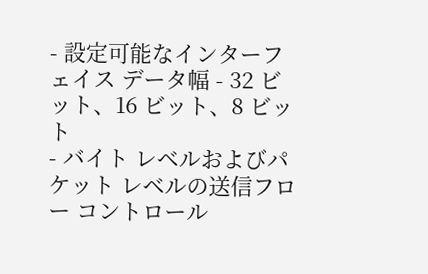- 設定可能なインターフェイス データ幅 - 32 ビット、16 ビット、8 ビット
- バイト レベルおよびパケット レベルの送信フロー コントロール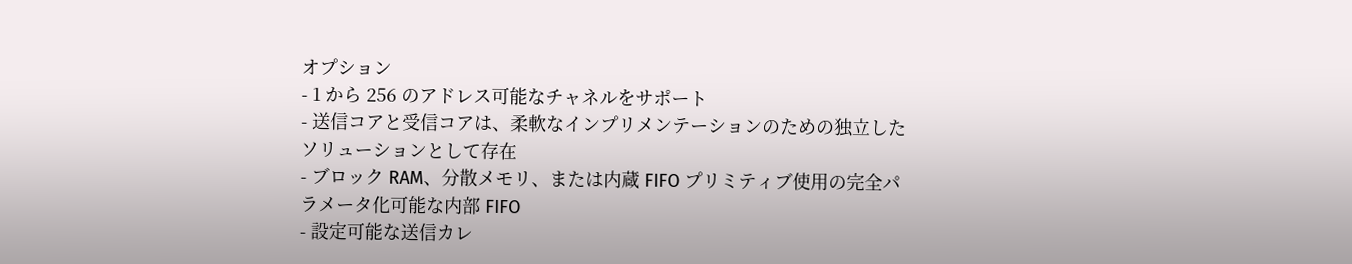オプション
- 1 から 256 のアドレス可能なチャネルをサポート
- 送信コアと受信コアは、柔軟なインプリメンテーションのための独立したソリューションとして存在
- ブロック RAM、分散メモリ、または内蔵 FIFO プリミティブ使用の完全パラメータ化可能な内部 FIFO
- 設定可能な送信カレ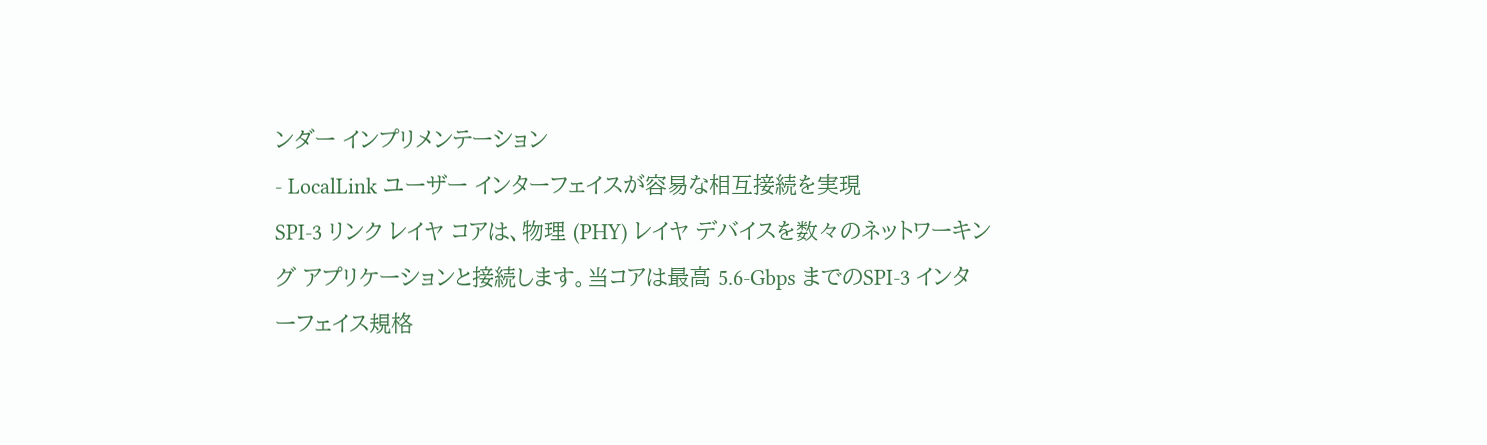ンダー インプリメンテーション
- LocalLink ユーザー インターフェイスが容易な相互接続を実現
SPI-3 リンク レイヤ コアは、物理 (PHY) レイヤ デバイスを数々のネットワーキング アプリケーションと接続します。当コアは最高 5.6-Gbps までのSPI-3 インターフェイス規格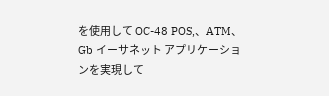を使用して OC-48 POS,、ATM、Gb イーサネット アプリケーションを実現して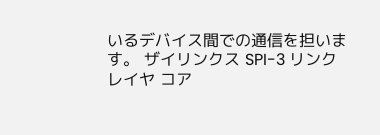いるデバイス間での通信を担います。 ザイリンクス SPI-3 リンク レイヤ コア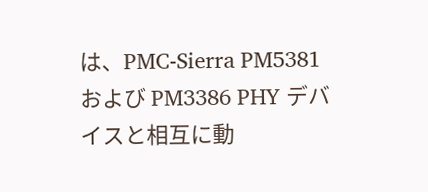は、PMC-Sierra PM5381 および PM3386 PHY デバイスと相互に動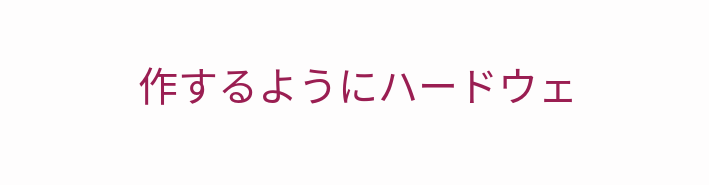作するようにハードウェ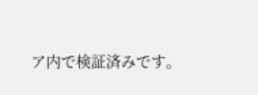ア内で検証済みです。